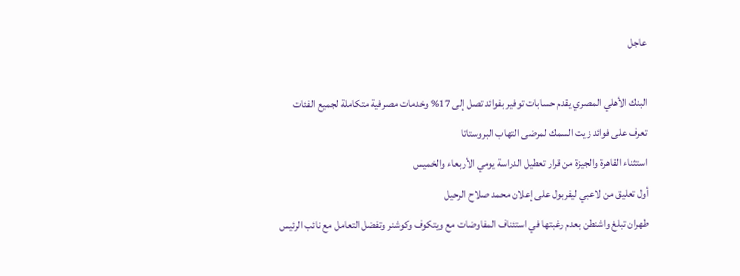عاجل

البنك الأهلي المصري يقدم حسابات توفير بفوائد تصل إلى 17% وخدمات مصرفية متكاملة لجميع الفئات
تعرف على فوائد زيت السمك لمرضى التهاب البروستاتا
استثناء القاهرة والجيزة من قرار تعطيل الدراسة يومي الأربعاء والخميس
أول تعليق من لاعبي ليفربول على إعلان محمد صلاح الرحيل
طهران تبلغ واشنطن بعدم رغبتها في استئناف المفاوضات مع ويتكوف وكوشنر وتفضل التعامل مع نائب الرئيس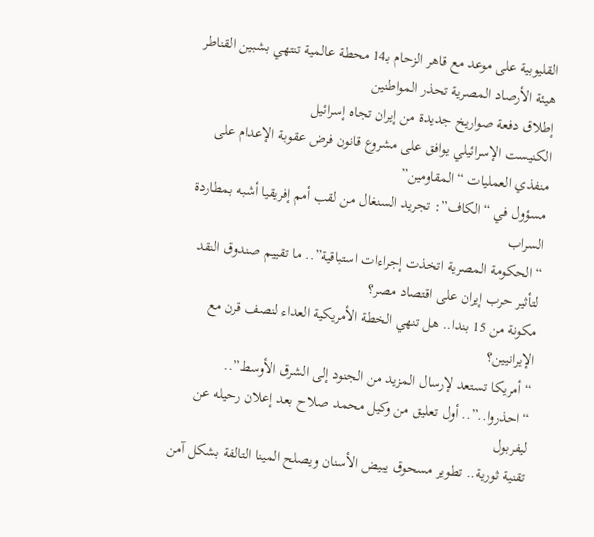القليوبية على موعد مع قاهر الزحام بـ14 محطة عالمية تنتهي بشبين القناطر
هيئة الأرصاد المصرية تحذر المواطنين
إطلاق دفعة صواريخ جديدة من إيران تجاه إسرائيل
الكنيست الإسرائيلي يوافق على مشروع قانون فرض عقوبة الإعدام على منفذي العمليات “المقاومين”
مسؤول في “الكاف”: تجريد السنغال من لقب أمم إفريقيا أشبه بمطاردة السراب
“الحكومة المصرية اتخذت إجراءات استباقية”.. ما تقييم صندوق النقد لتأثير حرب إيران على اقتصاد مصر؟
مكونة من 15 بندا.. هل تنهي الخطة الأمريكية العداء لنصف قرن مع الإيرانيين؟
“أمريكا تستعد لإرسال المزيد من الجنود إلى الشرق الأوسط”..
“احذروا..”.. أول تعليق من وكيل محمد صلاح بعد إعلان رحيله عن ليفربول
تقنية ثورية.. تطوير مسحوق يبيض الأسنان ويصلح المينا التالفة بشكل آمن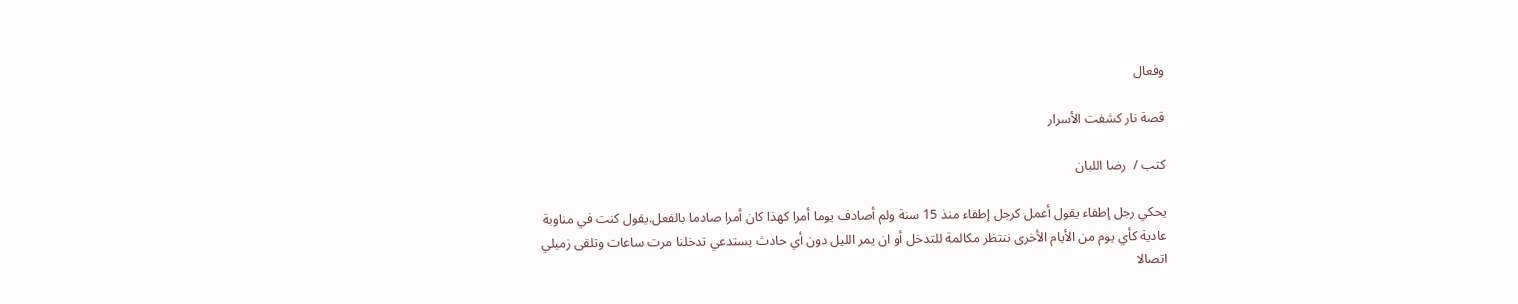وفعال

قصة نار كشفت الأسرار

كتب /  رضا اللبان

يحكي رجل إطفاء يقول أعمل كرجل إطفاء منذ 15 سنة ولم أصادف يوما أمرا كهذا كان أمرا صادما بالفعل.يقول كنت في مناوبة عادية كأي يوم من الأيام الأخرى ننتظر مكالمة للتدخل أو ان يمر الليل دون أي حادث يستدعي تدخلنا مرت ساعات وتلقى زميلي اتصالا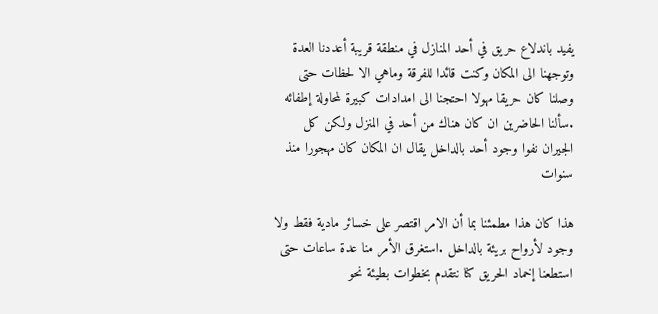يفيد باندلاع حريق في أحد المنازل في منطقة قريبة أعددنا العدة وتوجهنا الى المكان وكنت قائدا للفرقة وماهي الا لحظات حتى وصلنا كان حريقا مهولا احتجنا الى امدادات كبيرة لمحاولة إطفائه .سألنا الحاضرين ان كان هناك من أحد في المنزل ولكن كل الجيران نفوا وجود أحد بالداخل يقال ان المكان كان مهجورا منذ سنوات

هذا كان هذا مطمئنا بما أن الامر اقتصر على خسائر مادية فقط ولا وجود لأرواح بريئة بالداخل .استغرق الأمر منا عدة ساعات حتى استطعنا إخماد الحريق كنا نتقدم بخطوات بطيئة نحو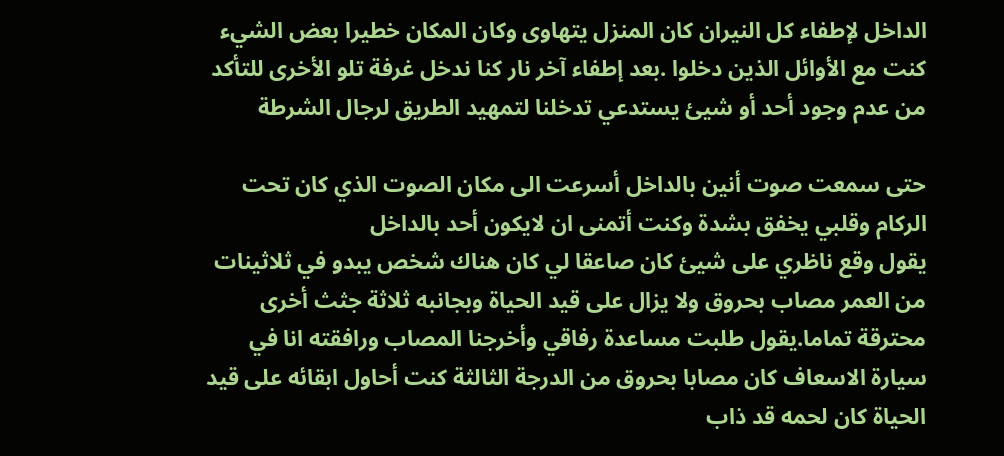الداخل لإطفاء كل النيران كان المنزل يتهاوى وكان المكان خطيرا بعض الشيء كنت مع الأوائل الذين دخلوا .بعد إطفاء آخر نار كنا ندخل غرفة تلو الأخرى للتأكد من عدم وجود أحد أو شيئ يستدعي تدخلنا لتمهيد الطريق لرجال الشرطة

حتى سمعت صوت أنين بالداخل أسرعت الى مكان الصوت الذي كان تحت الركام وقلبي يخفق بشدة وكنت أتمنى ان لايكون أحد بالداخل
يقول وقع ناظري على شيئ كان صاعقا لي كان هناك شخص يبدو في ثلاثينات من العمر مصاب بحروق ولا يزال على قيد الحياة وبجانبه ثلاثة جثث أخرى محترقة تماما.يقول طلبت مساعدة رفاقي وأخرجنا المصاب ورافقته انا في سيارة الاسعاف كان مصابا بحروق من الدرجة الثالثة كنت أحاول ابقائه على قيد الحياة كان لحمه قد ذاب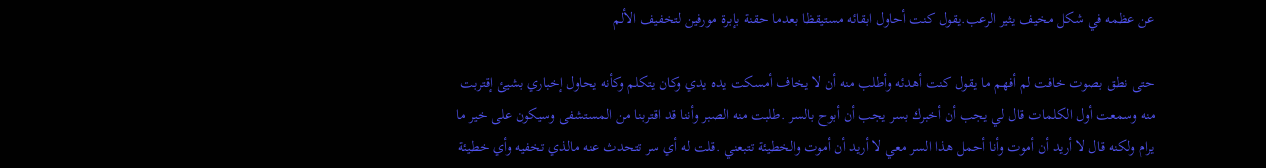عن عظمه في شكل مخيف يثير الرعب.يقول كنت أحاول ابقائه مستيقظا بعدما حقنة بإبرة مورفين لتخفيف الألم

حتى نطق بصوت خافت لم أفهم ما يقول كنت أهدئه وأطلب منه أن لا يخاف أمسكت يده يدي وكان يتكلم وكأنه يحاول إخباري بشيئ إقتربت منه وسمعت أول الكلمات قال لي يجب أن أخبرك بسر يجب أن أبوح بالسر .طلبت منه الصبر وأننا قد اقتربنا من المستشفى وسيكون على خير ما يرام ولكنه قال لا أريد أن أموت وأنا أحمل هذا السر معي لا أريد أن أموت والخطيئة تتبعني .قلت له أي سر تتحدث عنه مالذي تخفيه وأي خطيئة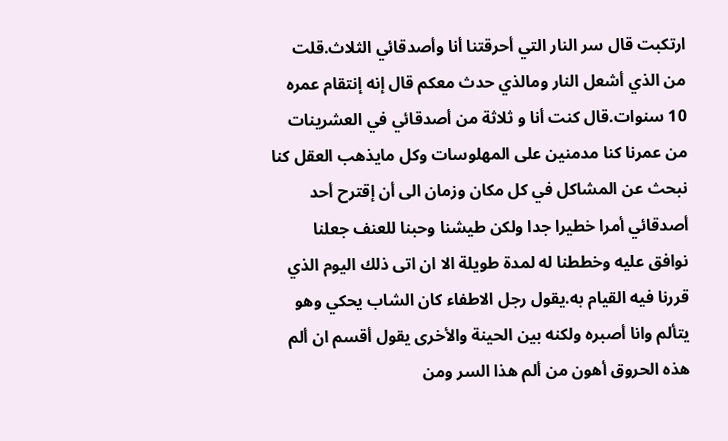ارتكبت قال سر النار التي أحرقتنا أنا وأصدقائي الثلاث.قلت من الذي أشعل النار ومالذي حدث معكم قال إنه إنتقام عمره 10 سنوات.قال كنت أنا و ثلاثة من أصدقائي في العشرينات من عمرنا كنا مدمنين على المهلوسات وكل مايذهب العقل كنا نبحث عن المشاكل في كل مكان وزمان الى أن إقترح أحد أصدقائي أمرا خطيرا جدا ولكن طيشنا وحبنا للعنف جعلنا نوافق عليه وخططنا له لمدة طويلة الا ان اتى ذلك اليوم الذي قررنا فيه القيام به.يقول رجل الاطفاء كان الشاب يحكي وهو يتألم وانا أصبره ولكنه بين الحينة والأخرى يقول أقسم ان ألم هذه الحروق أهون من ألم هذا السر ومن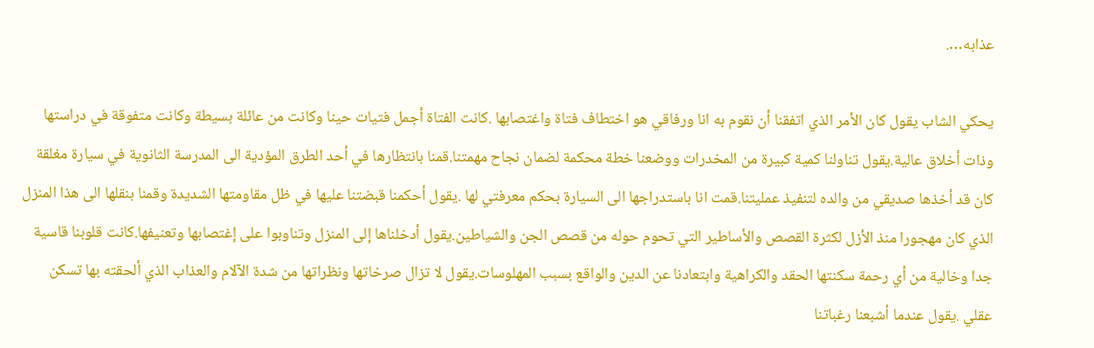عذابه….

يحكي الشاب يقول كان الأمر الذي اتفقنا أن نقوم به انا ورفاقي هو اختطاف فتاة واغتصابها .كانت الفتاة أجمل فتيات حينا وكانت من عائلة بسيطة وكانت متفوقة في دراستها وذات أخلاق عالية.يقول تناولنا كمية كبيرة من المخدرات ووضعنا خطة محكمة لضمان نجاح مهمتنا.قمنا بانتظارها في أحد الطرق المؤدية الى المدرسة الثانوية في سيارة مغلقة كان قد أخذها صديقي من والده لتنفيذ عمليتنا.قمت انا باستدراجها الى السيارة بحكم معرفتي لها .يقول أحكمنا قبضتنا عليها في ظل مقاومتها الشديدة وقمنا بنقلها الى هذا المنزل الذي كان مهجورا منذ الأزل لكثرة القصص والأساطير التي تحوم حوله من قصص الجن والشياطين.يقول أدخلناها إلى المنزل وتناوبوا على إغتصابها وتعنيفها.كانت قلوبنا قاسية جدا وخالية من أي رحمة سكنتها الحقد والكراهية وابتعادنا عن الدين والواقع بسبب المهلوسات.يقول لا تزال صرخاتها ونظراتها من شدة الآلام والعذاب الذي ألحقته بها تسكن عقلي .يقول عندما أشبعنا رغباتنا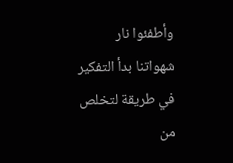وأطفئوا نار شهواتنا بدأ التفكير في طريقة لتخلص من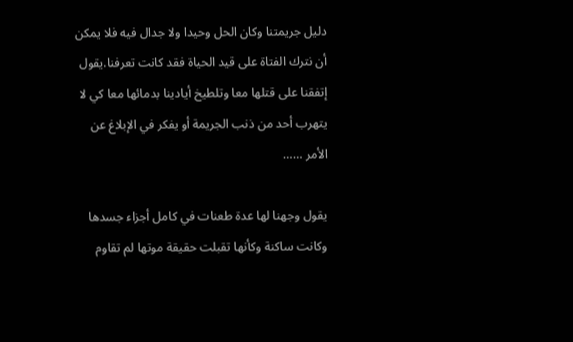دليل جريمتنا وكان الحل وحيدا ولا جدال فيه فلا يمكن أن نترك الفتاة على قيد الحياة فقد كانت تعرفنا.يقول إتفقنا على قتلها معا وتلطيخ أيادينا بدمائها معا كي لا يتهرب أحد من ذنب الجريمة أو يفكر في الإبلاغ عن الأمر ……

يقول وجهنا لها عدة طعنات في كامل أجزاء جسدها وكانت ساكنة وكأنها تقبلت حقيقة موتها لم تقاوم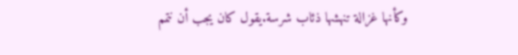وكأنها غزالة تنهشها ذئاب شرسة.يقول كان يجب أن نتمم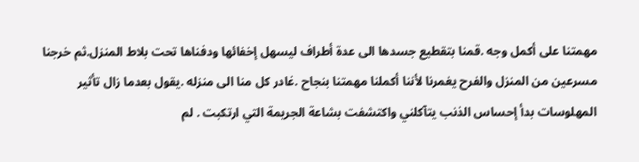مهمتنا على أكمل وجه .قمنا بتقطيع جسدها الى عدة أطراف ليسهل إخفائها ودفناها تحت بلاط المنزل.ثم خرجنا مسرعين من المنزل والفرح يغمرنا لأننا أكملنا مهمتنا بنجاح .غادر كل منا الى منزله .يقول بعدما زال تأثير المهلوسات بدأ إحساس الذنب يتآكلني واكتشفت بشاعة الجريمة التي ارتكبت . لم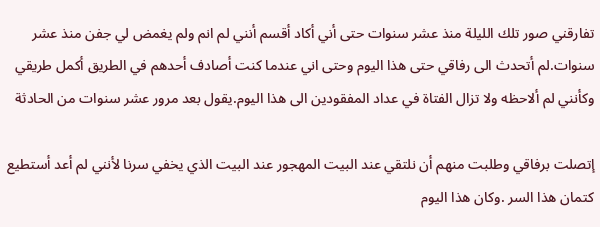تفارقني صور تلك الليلة منذ عشر سنوات حتى أني أكاد أقسم أنني لم انم ولم يغمض لي جفن منذ عشر سنوات.لم أتحدث الى رفاقي حتى هذا اليوم وحتى اني عندما كنت أصادف أحدهم في الطريق أكمل طريقي وكأنني لم ألاحظه ولا تزال الفتاة في عداد المفقودين الى هذا اليوم.يقول بعد مرور عشر سنوات من الحادثة

إتصلت برفاقي وطلبت منهم أن نلتقي عند البيت المهجور عند البيت الذي يخفي سرنا لأنني لم أعد أستطيع كتمان هذا السر .وكان هذا اليوم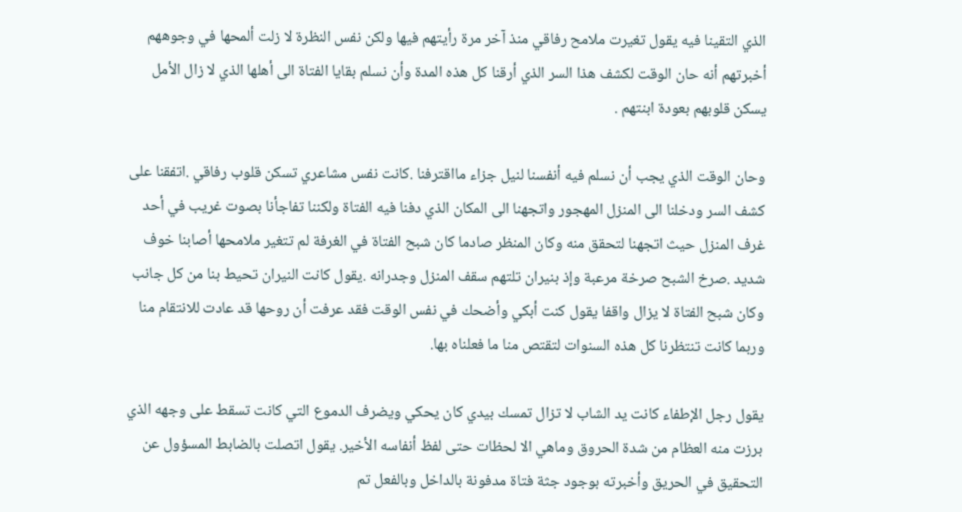الذي التقينا فيه يقول تغيرت ملامح رفاقي منذ آخر مرة رأيتهم فيها ولكن نفس النظرة لا زلت ألمحها في وجوههم أخبرتهم أنه حان الوقت لكشف هذا السر الذي أرقنا كل هذه المدة وأن نسلم بقايا الفتاة الى أهلها الذي لا زال الأمل يسكن قلوبهم بعودة ابنتهم .

وحان الوقت الذي يجب أن نسلم فيه أنفسنا لنيل جزاء مااقترفنا .كانت نفس مشاعري تسكن قلوب رفاقي .اتفقنا على كشف السر ودخلنا الى المنزل المهجور واتجهنا الى المكان الذي دفنا فيه الفتاة ولكننا تفاجأنا بصوت غريب في أحد غرف المنزل حيث اتجهنا لتحقق منه وكان المنظر صادما كان شبح الفتاة في الغرفة لم تتغير ملامحها أصابنا خوف شديد .صرخ الشبح صرخة مرعبة وإذ بنيران تلتهم سقف المنزل وجدرانه .يقول كانت النيران تحيط بنا من كل جانب وكان شبح الفتاة لا يزال واقفا يقول كنت أبكي وأضحك في نفس الوقت فقد عرفت أن روحها قد عادت للانتقام منا وربما كانت تنتظرنا كل هذه السنوات لتقتص منا ما فعلناه بها.

يقول رجل الإطفاء كانت يد الشاب لا تزال تمسك بيدي كان يحكي ويضرف الدموع التي كانت تسقط على وجهه الذي برزت منه العظام من شدة الحروق وماهي الا لحظات حتى لفظ أنفاسه الأخير. يقول اتصلت بالضابط المسؤول عن التحقيق في الحريق وأخبرته بوجود جثة فتاة مدفونة بالداخل وبالفعل تم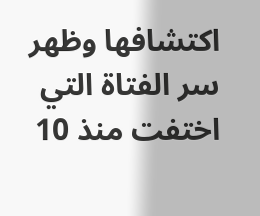اكتشافها وظهر سر الفتاة التي اختفت منذ 10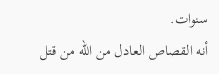سنوات.
أنه القصاص العادل من الله من قتل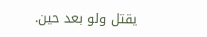يقتل ولو بعد حين.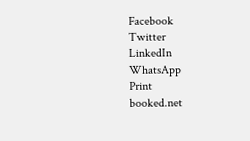Facebook
Twitter
LinkedIn
WhatsApp
Print
booked.net